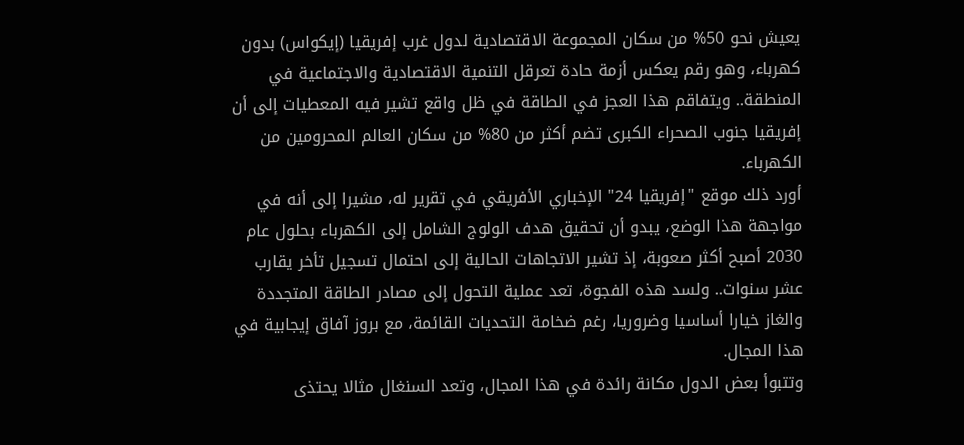يعيش نحو 50% من سكان المجموعة الاقتصادية لدول غرب إفريقيا (إيكواس) بدون كهرباء، وهو رقم يعكس أزمة حادة تعرقل التنمية الاقتصادية والاجتماعية في المنطقة.. ويتفاقم هذا العجز في الطاقة في ظل واقع تشير فيه المعطيات إلى أن إفريقيا جنوب الصحراء الكبرى تضم أكثر من 80% من سكان العالم المحرومين من الكهرباء.
أورد ذلك موقع "إفريقيا 24" الإخباري الأفريقي في تقرير له، مشيرا إلى أنه في مواجهة هذا الوضع، يبدو أن تحقيق هدف الولوج الشامل إلى الكهرباء بحلول عام 2030 أصبح أكثر صعوبة، إذ تشير الاتجاهات الحالية إلى احتمال تسجيل تأخر يقارب عشر سنوات.. ولسد هذه الفجوة، تعد عملية التحول إلى مصادر الطاقة المتجددة والغاز خيارا أساسيا وضروريا، رغم ضخامة التحديات القائمة، مع بروز آفاق إيجابية في هذا المجال.
وتتبوأ بعض الدول مكانة رائدة في هذا المجال، وتعد السنغال مثالا يحتذى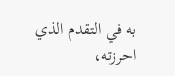به في التقدم الذي احرزته،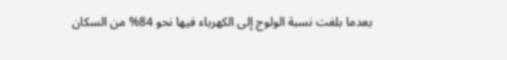بعدما بلغت نسبة الولوج إلى الكهرباء فيها نحو 84% من السكان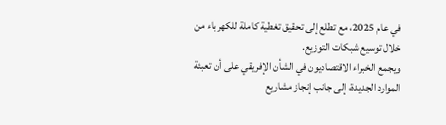في عام 2025، مع تطلع إلى تحقيق تغطية كاملة للكهرباء من خلال توسيع شبكات التوزيع.
ويجمع الخبراء الاقتصاديون في الشأن الإفريقي على أن تعبئة الموارد الجديدة، إلى جانب إنجاز مشاريع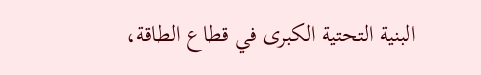البنية التحتية الكبرى في قطاع الطاقة،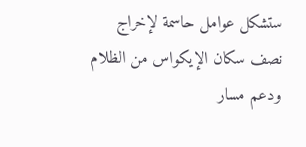ستشكل عوامل حاسمة لإخراج نصف سكان الإيكواس من الظلام ودعم مسار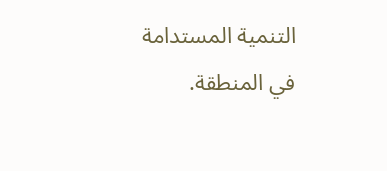التنمية المستدامة في المنطقة.